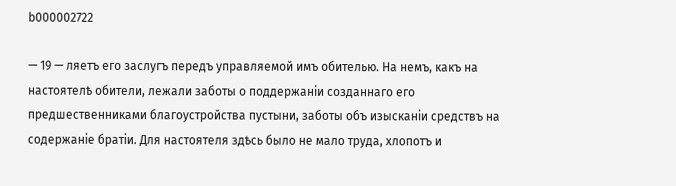b000002722

— 19 — ляетъ его заслугъ передъ управляемой имъ обителью. На немъ, какъ на настоятелѣ обители, лежали заботы о поддержаніи созданнаго его предшественниками благоустройства пустыни, заботы объ изысканіи средствъ на содержаніе братіи. Для настоятеля здѣсь было не мало труда, хлопотъ и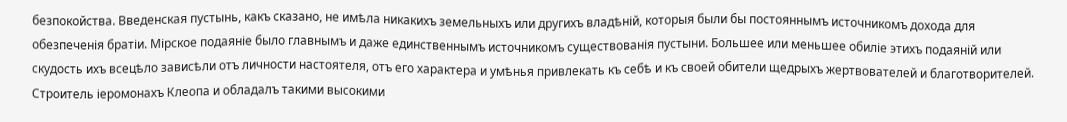безпокойства. Введенская пустынь, какъ сказано, не имѣла никакихъ земельныхъ или другихъ владѣній, которыя были бы постояннымъ источникомъ дохода для обезпеченія братіи. Мірское подаяніе было главнымъ и даже единственнымъ источникомъ существованія пустыни. Большее или меньшее обиліе этихъ подаяній или скудость ихъ всецѣло зависѣли отъ личности настоятеля, отъ его характера и умѣнья привлекать къ себѣ и къ своей обители щедрыхъ жертвователей и благотворителей. Строитель іеромонахъ Клеопа и обладалъ такими высокими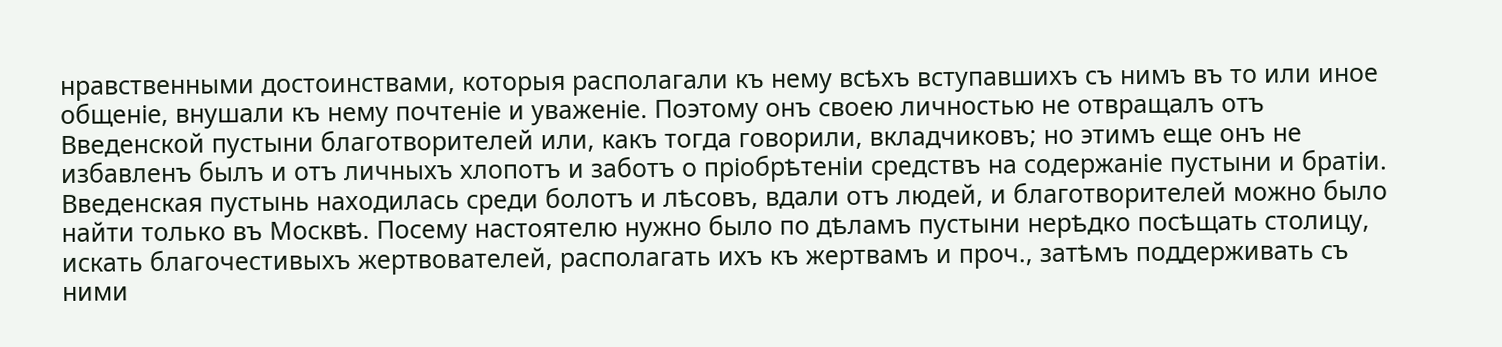нравственными достоинствами, которыя располагали къ нему всѣхъ вступавшихъ съ нимъ въ то или иное общеніе, внушали къ нему почтеніе и уваженіе. Поэтому онъ своею личностью не отвращалъ отъ Введенской пустыни благотворителей или, какъ тогда говорили, вкладчиковъ; но этимъ еще онъ не избавленъ былъ и отъ личныхъ хлопотъ и заботъ о пріобрѣтеніи средствъ на содержаніе пустыни и братіи. Введенская пустынь находилась среди болотъ и лѣсовъ, вдали отъ людей, и благотворителей можно было найти только въ Москвѣ. Посему настоятелю нужно было по дѣламъ пустыни нерѣдко посѣщать столицу, искать благочестивыхъ жертвователей, располагать ихъ къ жертвамъ и проч., затѣмъ поддерживать съ ними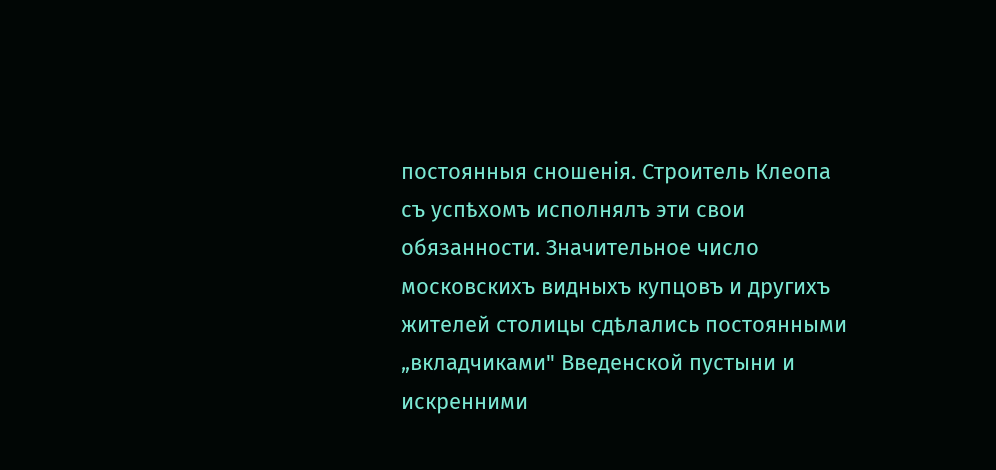постоянныя сношенія. Строитель Клеопа съ успѣхомъ исполнялъ эти свои обязанности. Значительное число московскихъ видныхъ купцовъ и другихъ жителей столицы сдѣлались постоянными „вкладчиками" Введенской пустыни и искренними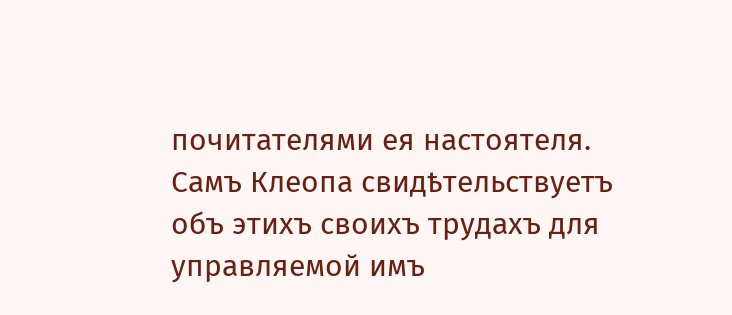почитателями ея настоятеля. Самъ Клеопа свидѣтельствуетъ объ этихъ своихъ трудахъ для управляемой имъ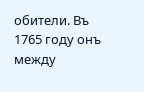обители. Въ 1765 году онъ между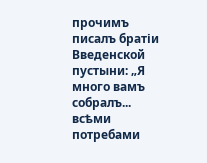прочимъ писалъ братіи Введенской пустыни: „Я много вамъ собралъ... всѣми потребами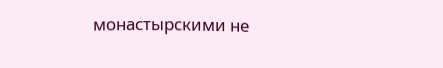монастырскими не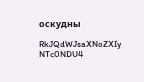оскудны

RkJQdWJsaXNoZXIy NTc0NDU4